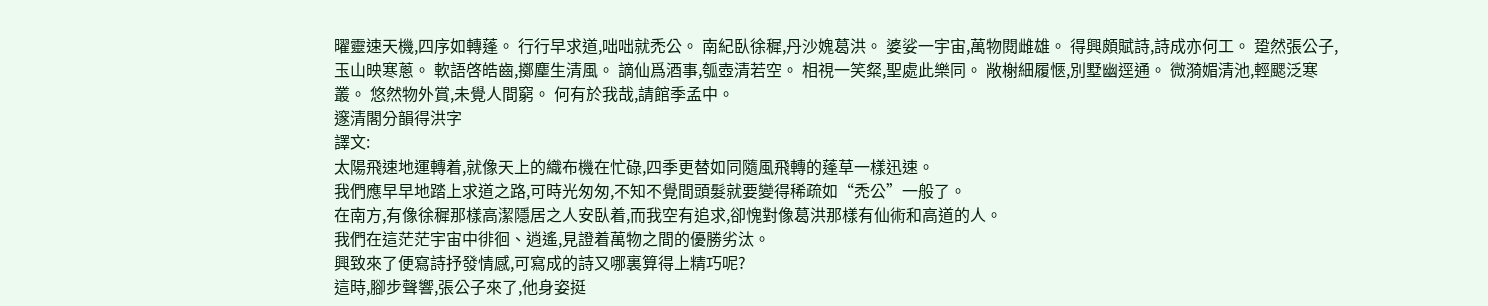曜靈速天機,四序如轉蓬。 行行早求道,咄咄就禿公。 南紀臥徐穉,丹沙媿葛洪。 婆娑一宇宙,萬物閱雌雄。 得興頗賦詩,詩成亦何工。 跫然張公子,玉山映寒蔥。 軟語啓皓齒,擲麈生清風。 謫仙爲酒事,瓠壺清若空。 相視一笑粲,聖處此樂同。 敞榭細履愜,別墅幽逕通。 微漪媚清池,輕颸泛寒叢。 悠然物外賞,未覺人間窮。 何有於我哉,請館季孟中。
邃清閣分韻得洪字
譯文:
太陽飛速地運轉着,就像天上的織布機在忙碌,四季更替如同隨風飛轉的蓬草一樣迅速。
我們應早早地踏上求道之路,可時光匆匆,不知不覺間頭髮就要變得稀疏如“禿公”一般了。
在南方,有像徐穉那樣高潔隱居之人安臥着,而我空有追求,卻愧對像葛洪那樣有仙術和高道的人。
我們在這茫茫宇宙中徘徊、逍遙,見證着萬物之間的優勝劣汰。
興致來了便寫詩抒發情感,可寫成的詩又哪裏算得上精巧呢?
這時,腳步聲響,張公子來了,他身姿挺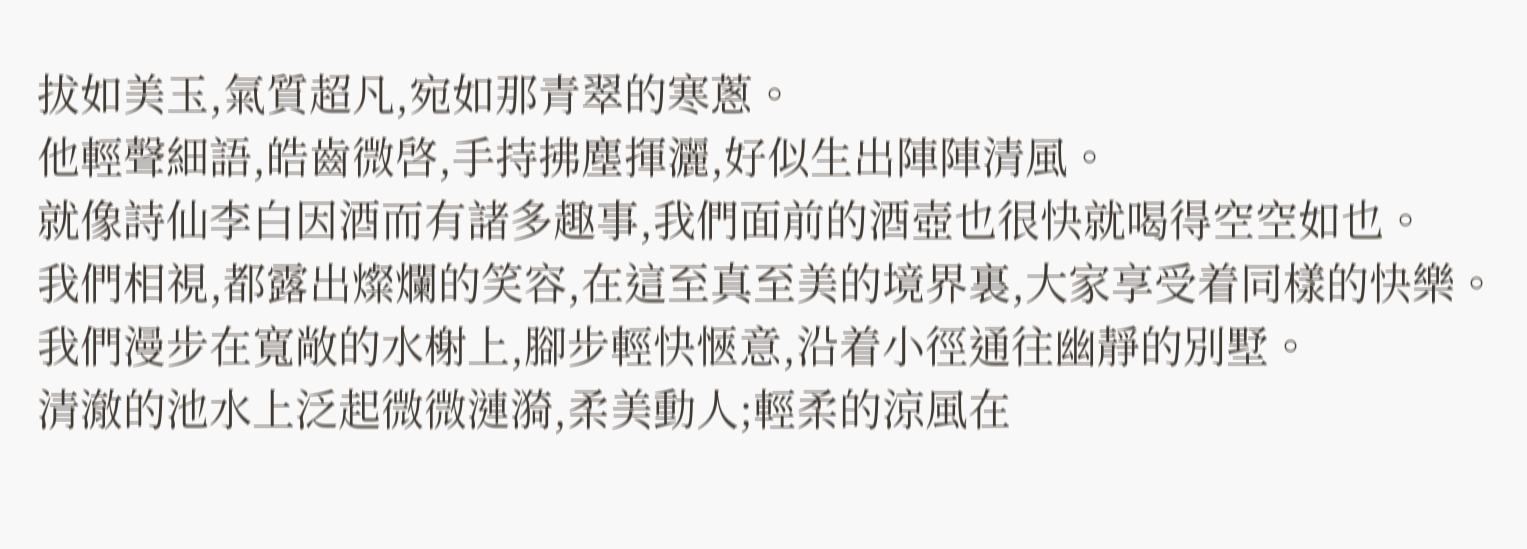拔如美玉,氣質超凡,宛如那青翠的寒蔥。
他輕聲細語,皓齒微啓,手持拂塵揮灑,好似生出陣陣清風。
就像詩仙李白因酒而有諸多趣事,我們面前的酒壺也很快就喝得空空如也。
我們相視,都露出燦爛的笑容,在這至真至美的境界裏,大家享受着同樣的快樂。
我們漫步在寬敞的水榭上,腳步輕快愜意,沿着小徑通往幽靜的別墅。
清澈的池水上泛起微微漣漪,柔美動人;輕柔的涼風在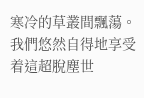寒冷的草叢間飄蕩。
我們悠然自得地享受着這超脫塵世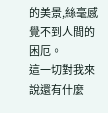的美景,絲毫感覺不到人間的困厄。
這一切對我來說還有什麼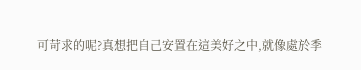可苛求的呢?真想把自己安置在這美好之中,就像處於季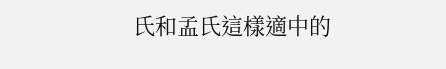氏和孟氏這樣適中的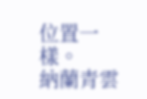位置一樣。
納蘭青雲